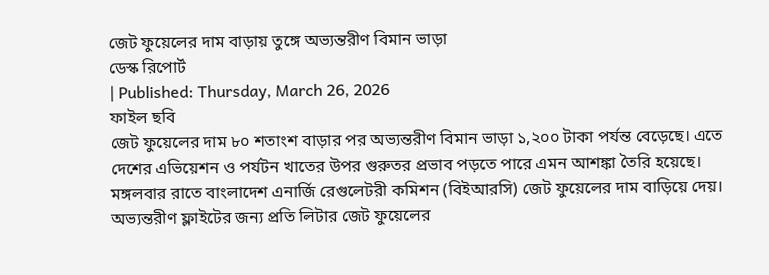জেট ফুয়েলের দাম বাড়ায় তুঙ্গে অভ্যন্তরীণ বিমান ভাড়া
ডেস্ক রিপোর্ট
| Published: Thursday, March 26, 2026
ফাইল ছবি
জেট ফুয়েলের দাম ৮০ শতাংশ বাড়ার পর অভ্যন্তরীণ বিমান ভাড়া ১,২০০ টাকা পর্যন্ত বেড়েছে। এতে দেশের এভিয়েশন ও পর্যটন খাতের উপর গুরুতর প্রভাব পড়তে পারে এমন আশঙ্কা তৈরি হয়েছে।
মঙ্গলবার রাতে বাংলাদেশ এনার্জি রেগুলেটরী কমিশন (বিইআরসি) জেট ফুয়েলের দাম বাড়িয়ে দেয়। অভ্যন্তরীণ ফ্লাইটের জন্য প্রতি লিটার জেট ফুয়েলের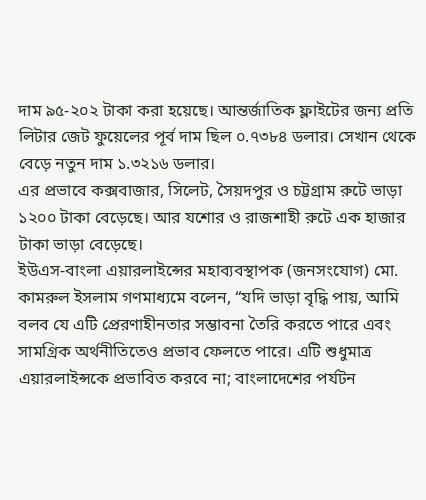দাম ৯৫-২০২ টাকা করা হয়েছে। আন্তর্জাতিক ফ্লাইটের জন্য প্রতি লিটার জেট ফুয়েলের পূর্ব দাম ছিল ০.৭৩৮৪ ডলার। সেখান থেকে বেড়ে নতুন দাম ১.৩২১৬ ডলার।
এর প্রভাবে কক্সবাজার, সিলেট, সৈয়দপুর ও চট্টগ্রাম রুটে ভাড়া ১২০০ টাকা বেড়েছে। আর যশোর ও রাজশাহী রুটে এক হাজার টাকা ভাড়া বেড়েছে।
ইউএস-বাংলা এয়ারলাইন্সের মহাব্যবস্থাপক (জনসংযোগ) মো. কামরুল ইসলাম গণমাধ্যমে বলেন, “যদি ভাড়া বৃদ্ধি পায়, আমি বলব যে এটি প্রেরণাহীনতার সম্ভাবনা তৈরি করতে পারে এবং সামগ্রিক অর্থনীতিতেও প্রভাব ফেলতে পারে। এটি শুধুমাত্র এয়ারলাইন্সকে প্রভাবিত করবে না; বাংলাদেশের পর্যটন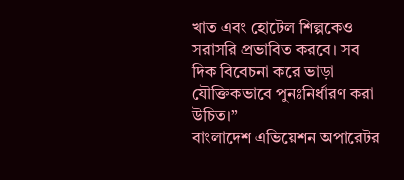খাত এবং হোটেল শিল্পকেও সরাসরি প্রভাবিত করবে। সব দিক বিবেচনা করে ভাড়া যৌক্তিকভাবে পুনঃনির্ধারণ করা উচিত।”
বাংলাদেশ এভিয়েশন অপারেটর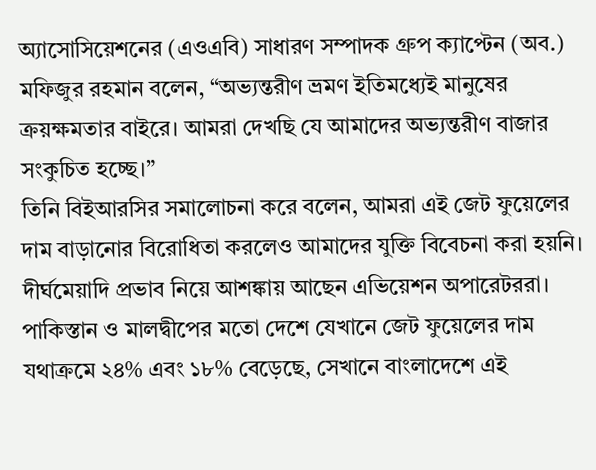অ্যাসোসিয়েশনের (এওএবি) সাধারণ সম্পাদক গ্রুপ ক্যাপ্টেন (অব.) মফিজুর রহমান বলেন, “অভ্যন্তরীণ ভ্রমণ ইতিমধ্যেই মানুষের ক্রয়ক্ষমতার বাইরে। আমরা দেখছি যে আমাদের অভ্যন্তরীণ বাজার সংকুচিত হচ্ছে।”
তিনি বিইআরসির সমালোচনা করে বলেন, আমরা এই জেট ফুয়েলের দাম বাড়ানোর বিরোধিতা করলেও আমাদের যুক্তি বিবেচনা করা হয়নি।
দীর্ঘমেয়াদি প্রভাব নিয়ে আশঙ্কায় আছেন এভিয়েশন অপারেটররা। পাকিস্তান ও মালদ্বীপের মতো দেশে যেখানে জেট ফুয়েলের দাম যথাক্রমে ২৪% এবং ১৮% বেড়েছে, সেখানে বাংলাদেশে এই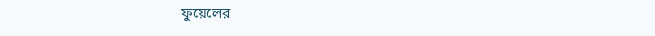ফুয়েলের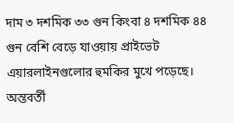দাম ৩ দশমিক ৩৩ গুন কিংবা ৪ দশমিক ৪৪ গুন বেশি বেড়ে যাওয়ায় প্রাইভেট এয়ারলাইনগুলোর হুমকির মুখে পড়েছে।
অন্তবর্তী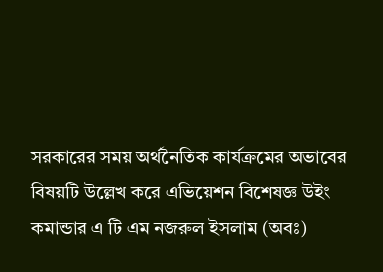সরকারের সময় অর্থনৈতিক কার্যক্রমের অভাবের বিষয়টি উল্লেখ করে এভিয়েশন বিশেষজ্ঞ উইং কমান্ডার এ টি এম নজরুল ইসলাম (অবঃ)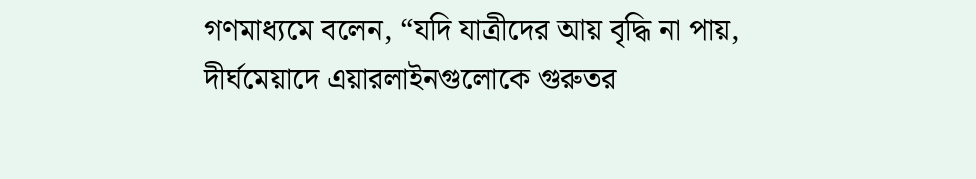গণমাধ্যমে বলেন, “যদি যাত্রীদের আয় বৃদ্ধি না পায়, দীর্ঘমেয়াদে এয়ারলাইনগুলোকে গুরুতর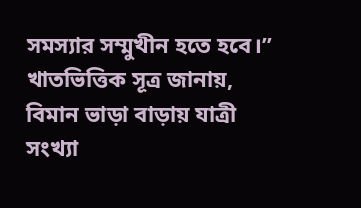সমস্যার সম্মুখীন হতে হবে।”
খাতভিত্তিক সূত্র জানায়, বিমান ভাড়া বাড়ায় যাত্রী সংখ্যা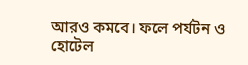আরও কমবে। ফলে পর্যটন ও হোটেল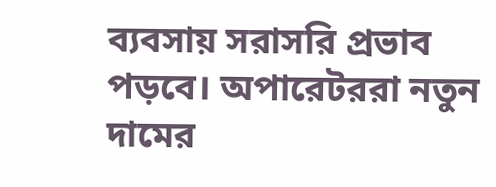ব্যবসায় সরাসরি প্রভাব পড়বে। অপারেটররা নতুন দামের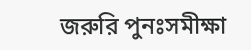জরুরি পুনঃসমীক্ষা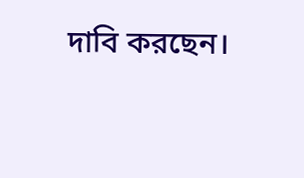দাবি করছেন।